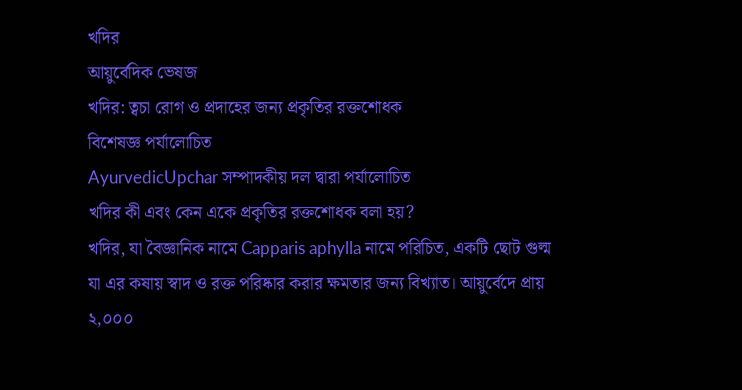খদির
আয়ুর্বেদিক ভেষজ
খদির: ত্বচা রোগ ও প্রদাহের জন্য প্রকৃতির রক্তশোধক
বিশেষজ্ঞ পর্যালোচিত
AyurvedicUpchar সম্পাদকীয় দল দ্বারা পর্যালোচিত
খদির কী এবং কেন একে প্রকৃতির রক্তশোধক বলা হয়?
খদির, যা বৈজ্ঞানিক নামে Capparis aphylla নামে পরিচিত, একটি ছোট গুল্ম যা এর কষায় স্বাদ ও রক্ত পরিষ্কার করার ক্ষমতার জন্য বিখ্যাত। আয়ুর্বেদে প্রায় ২,০০০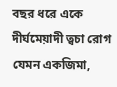বছর ধরে একে দীর্ঘমেয়াদী ত্বচা রোগ যেমন একজিমা,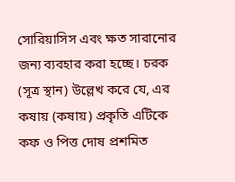সোরিয়াসিস এবং ক্ষত সারানোর জন্য ব্যবহার করা হচ্ছে। চরক (সূত্র স্থান) উল্লেখ করে যে, এর কষায় (কষায়) প্রকৃতি এটিকে কফ ও পিত্ত দোষ প্রশমিত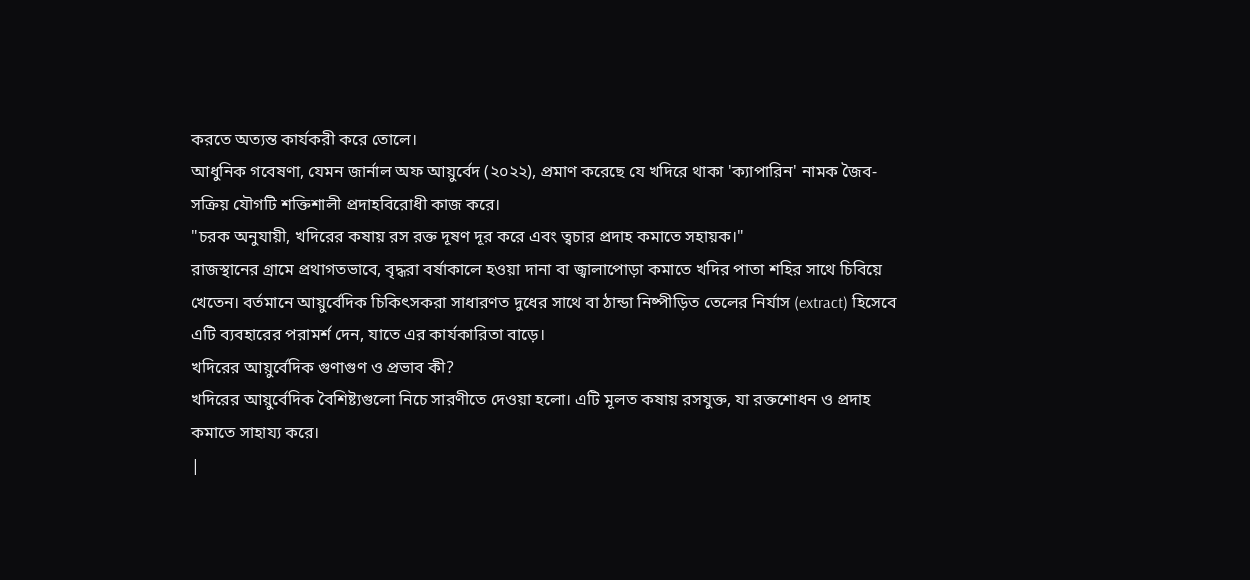করতে অত্যন্ত কার্যকরী করে তোলে।
আধুনিক গবেষণা, যেমন জার্নাল অফ আয়ুর্বেদ (২০২২), প্রমাণ করেছে যে খদিরে থাকা 'ক্যাপারিন' নামক জৈব-সক্রিয় যৌগটি শক্তিশালী প্রদাহবিরোধী কাজ করে।
"চরক অনুযায়ী, খদিরের কষায় রস রক্ত দূষণ দূর করে এবং ত্বচার প্রদাহ কমাতে সহায়ক।"
রাজস্থানের গ্রামে প্রথাগতভাবে, বৃদ্ধরা বর্ষাকালে হওয়া দানা বা জ্বালাপোড়া কমাতে খদির পাতা শহির সাথে চিবিয়ে খেতেন। বর্তমানে আয়ুর্বেদিক চিকিৎসকরা সাধারণত দুধের সাথে বা ঠান্ডা নিষ্পীড়িত তেলের নির্যাস (extract) হিসেবে এটি ব্যবহারের পরামর্শ দেন, যাতে এর কার্যকারিতা বাড়ে।
খদিরের আয়ুর্বেদিক গুণাগুণ ও প্রভাব কী?
খদিরের আয়ুর্বেদিক বৈশিষ্ট্যগুলো নিচে সারণীতে দেওয়া হলো। এটি মূলত কষায় রসযুক্ত, যা রক্তশোধন ও প্রদাহ কমাতে সাহায্য করে।
|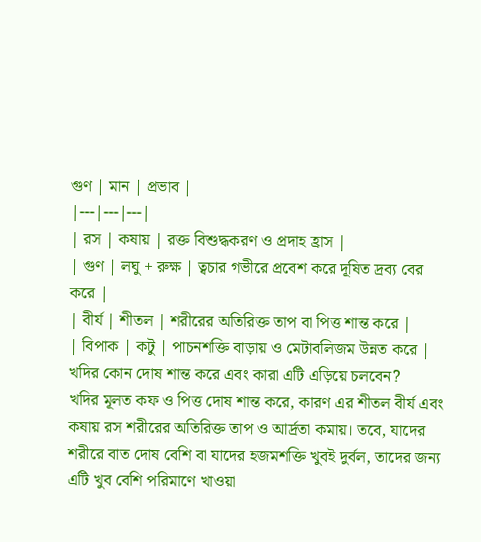গুণ | মান | প্রভাব |
|---|---|---|
| রস | কষায় | রক্ত বিশুদ্ধকরণ ও প্রদাহ হ্রাস |
| গুণ | লঘু + রুক্ষ | ত্বচার গভীরে প্রবেশ করে দূষিত দ্রব্য বের করে |
| বীৰ্য | শীতল | শরীরের অতিরিক্ত তাপ বা পিত্ত শান্ত করে |
| বিপাক | কটু | পাচনশক্তি বাড়ায় ও মেটাবলিজম উন্নত করে |
খদির কোন দোষ শান্ত করে এবং কারা এটি এড়িয়ে চলবেন?
খদির মূলত কফ ও পিত্ত দোষ শান্ত করে, কারণ এর শীতল বীৰ্য এবং কষায় রস শরীরের অতিরিক্ত তাপ ও আর্দ্রতা কমায়। তবে, যাদের শরীরে বাত দোষ বেশি বা যাদের হজমশক্তি খুবই দুর্বল, তাদের জন্য এটি খুব বেশি পরিমাণে খাওয়া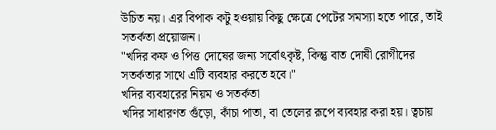উচিত নয়। এর বিপাক কটু হওয়ায় কিছু ক্ষেত্রে পেটের সমস্যা হতে পারে, তাই সতর্কতা প্রয়োজন।
"খদির কফ ও পিত্ত দোষের জন্য সর্বোৎকৃষ্ট, কিন্তু বাত দোষী রোগীদের সতর্কতার সাথে এটি ব্যবহার করতে হবে।"
খদির ব্যবহারের নিয়ম ও সতর্কতা
খদির সাধারণত গুঁড়ো, কাঁচা পাতা, বা তেলের রূপে ব্যবহার করা হয়। ত্বচায়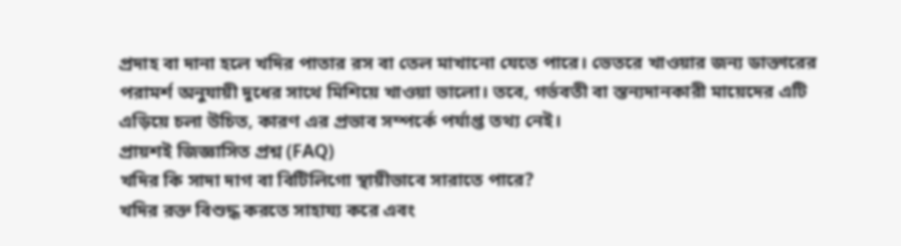প্রদাহ বা দানা হলে খদির পাতার রস বা তেল মাখানো যেতে পারে। ভেতরে খাওয়ার জন্য ডাক্তারের পরামর্শ অনুযায়ী দুধের সাথে মিশিয়ে খাওয়া ভালো। তবে, গর্ভবতী বা স্তন্যদানকারী মায়েদের এটি এড়িয়ে চলা উচিত, কারণ এর প্রভাব সম্পর্কে পর্যাপ্ত তথ্য নেই।
প্রায়শই জিজ্ঞাসিত প্রশ্ন (FAQ)
খদির কি সাদা দাগ বা বিটিলিগো স্থায়ীভাবে সারাতে পারে?
খদির রক্ত বিশুদ্ধ করতে সাহায্য করে এবং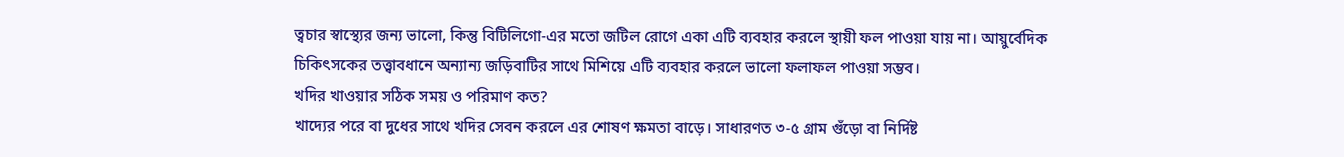ত্বচার স্বাস্থ্যের জন্য ভালো, কিন্তু বিটিলিগো-এর মতো জটিল রোগে একা এটি ব্যবহার করলে স্থায়ী ফল পাওয়া যায় না। আয়ুর্বেদিক চিকিৎসকের তত্ত্বাবধানে অন্যান্য জড়িবাটির সাথে মিশিয়ে এটি ব্যবহার করলে ভালো ফলাফল পাওয়া সম্ভব।
খদির খাওয়ার সঠিক সময় ও পরিমাণ কত?
খাদ্যের পরে বা দুধের সাথে খদির সেবন করলে এর শোষণ ক্ষমতা বাড়ে। সাধারণত ৩-৫ গ্রাম গুঁড়ো বা নির্দিষ্ট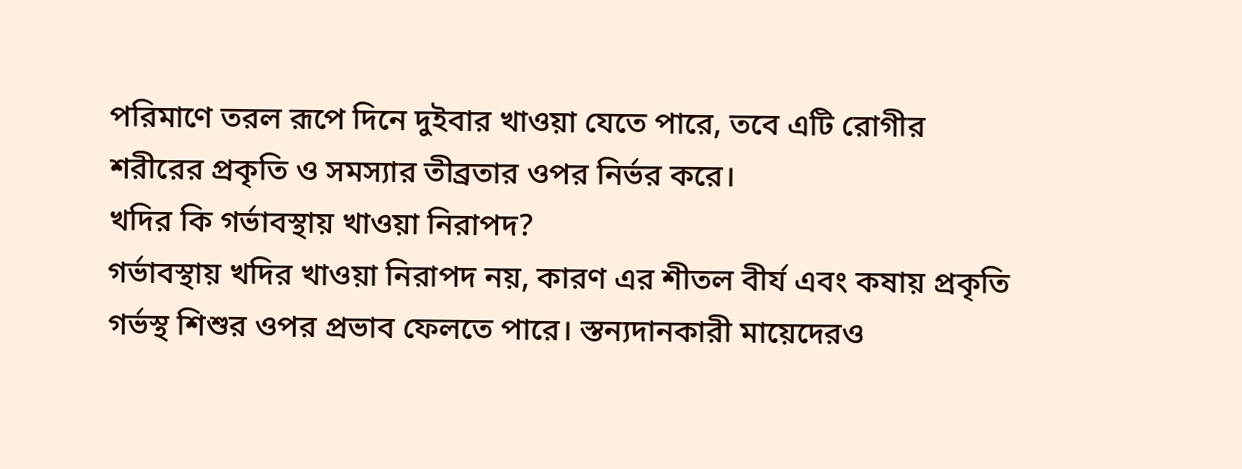পরিমাণে তরল রূপে দিনে দুইবার খাওয়া যেতে পারে, তবে এটি রোগীর শরীরের প্রকৃতি ও সমস্যার তীব্রতার ওপর নির্ভর করে।
খদির কি গর্ভাবস্থায় খাওয়া নিরাপদ?
গর্ভাবস্থায় খদির খাওয়া নিরাপদ নয়, কারণ এর শীতল বীৰ্য এবং কষায় প্রকৃতি গর্ভস্থ শিশুর ওপর প্রভাব ফেলতে পারে। স্তন্যদানকারী মায়েদেরও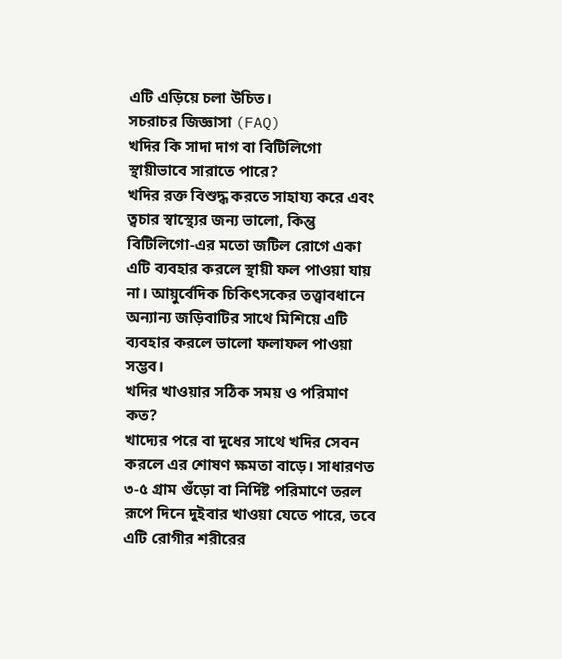এটি এড়িয়ে চলা উচিত।
সচরাচর জিজ্ঞাসা (FAQ)
খদির কি সাদা দাগ বা বিটিলিগো স্থায়ীভাবে সারাতে পারে?
খদির রক্ত বিশুদ্ধ করতে সাহায্য করে এবং ত্বচার স্বাস্থ্যের জন্য ভালো, কিন্তু বিটিলিগো-এর মতো জটিল রোগে একা এটি ব্যবহার করলে স্থায়ী ফল পাওয়া যায় না। আয়ুর্বেদিক চিকিৎসকের তত্ত্বাবধানে অন্যান্য জড়িবাটির সাথে মিশিয়ে এটি ব্যবহার করলে ভালো ফলাফল পাওয়া সম্ভব।
খদির খাওয়ার সঠিক সময় ও পরিমাণ কত?
খাদ্যের পরে বা দুধের সাথে খদির সেবন করলে এর শোষণ ক্ষমতা বাড়ে। সাধারণত ৩-৫ গ্রাম গুঁড়ো বা নির্দিষ্ট পরিমাণে তরল রূপে দিনে দুইবার খাওয়া যেতে পারে, তবে এটি রোগীর শরীরের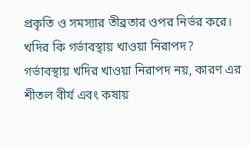প্রকৃতি ও সমস্যার তীব্রতার ওপর নির্ভর করে।
খদির কি গর্ভাবস্থায় খাওয়া নিরাপদ?
গর্ভাবস্থায় খদির খাওয়া নিরাপদ নয়, কারণ এর শীতল বীৰ্য এবং কষায়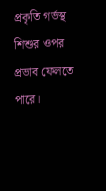প্রকৃতি গর্ভস্থ শিশুর ওপর প্রভাব ফেলতে পারে।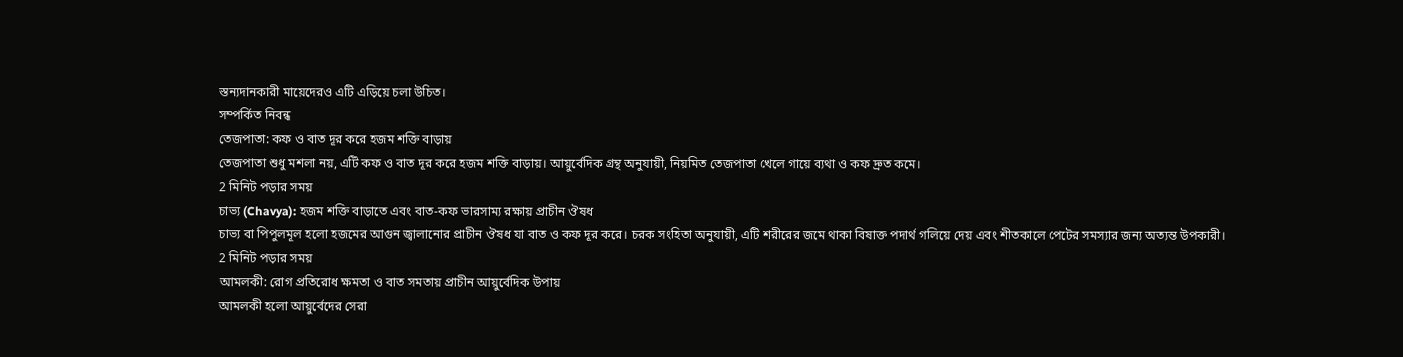স্তন্যদানকারী মায়েদেরও এটি এড়িয়ে চলা উচিত।
সম্পর্কিত নিবন্ধ
তেজপাতা: কফ ও বাত দূর করে হজম শক্তি বাড়ায়
তেজপাতা শুধু মশলা নয়, এটি কফ ও বাত দূর করে হজম শক্তি বাড়ায়। আয়ুর্বেদিক গ্রন্থ অনুযায়ী, নিয়মিত তেজপাতা খেলে গায়ে ব্যথা ও কফ দ্রুত কমে।
2 মিনিট পড়ার সময়
চাভ্য (Chavya): হজম শক্তি বাড়াতে এবং বাত-কফ ভারসাম্য রক্ষায় প্রাচীন ঔষধ
চাভ্য বা পিপুলমূল হলো হজমের আগুন জ্বালানোর প্রাচীন ঔষধ যা বাত ও কফ দূর করে। চরক সংহিতা অনুযায়ী, এটি শরীরের জমে থাকা বিষাক্ত পদার্থ গলিয়ে দেয় এবং শীতকালে পেটের সমস্যার জন্য অত্যন্ত উপকারী।
2 মিনিট পড়ার সময়
আমলকী: রোগ প্রতিরোধ ক্ষমতা ও বাত সমতায় প্রাচীন আয়ুর্বেদিক উপায়
আমলকী হলো আয়ুর্বেদের সেরা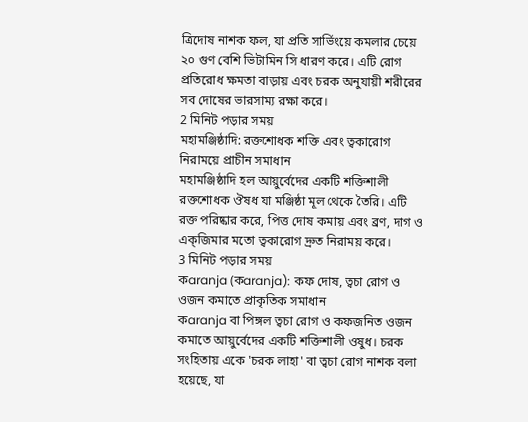ত্রিদোষ নাশক ফল, যা প্রতি সার্ভিংয়ে কমলার চেয়ে ২০ গুণ বেশি ভিটামিন সি ধারণ করে। এটি রোগ প্রতিরোধ ক্ষমতা বাড়ায় এবং চরক অনুযায়ী শরীরের সব দোষের ভারসাম্য রক্ষা করে।
2 মিনিট পড়ার সময়
মহামঞ্জিষ্ঠাদি: রক্তশোধক শক্তি এবং ত্বকারোগ নিরাময়ে প্রাচীন সমাধান
মহামঞ্জিষ্ঠাদি হল আয়ুর্বেদের একটি শক্তিশালী রক্তশোধক ঔষধ যা মঞ্জিষ্ঠা মূল থেকে তৈরি। এটি রক্ত পরিষ্কার করে, পিত্ত দোষ কমায় এবং ব্রণ, দাগ ও এক্জিমার মতো ত্বকারোগ দ্রুত নিরাময় করে।
3 মিনিট পড়ার সময়
কaranja (কaranja): কফ দোষ, ত্বচা রোগ ও ওজন কমাতে প্রাকৃতিক সমাধান
কaranja বা পিঙ্গল ত্বচা রোগ ও কফজনিত ওজন কমাতে আয়ুর্বেদের একটি শক্তিশালী ওষুধ। চরক সংহিতায় একে 'চরক লাহা' বা ত্বচা রোগ নাশক বলা হয়েছে, যা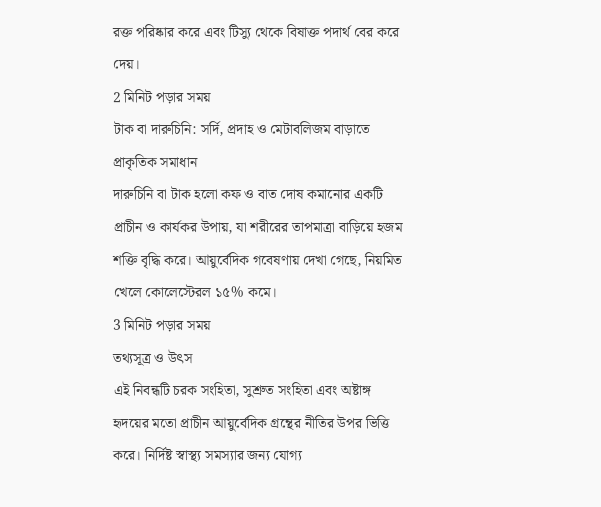রক্ত পরিষ্কার করে এবং টিস্যু থেকে বিষাক্ত পদার্থ বের করে দেয়।
2 মিনিট পড়ার সময়
টাক বা দারুচিনি: সর্দি, প্রদাহ ও মেটাবলিজম বাড়াতে প্রাকৃতিক সমাধান
দারুচিনি বা টাক হলো কফ ও বাত দোষ কমানোর একটি প্রাচীন ও কার্যকর উপায়, যা শরীরের তাপমাত্রা বাড়িয়ে হজম শক্তি বৃদ্ধি করে। আয়ুর্বেদিক গবেষণায় দেখা গেছে, নিয়মিত খেলে কোলেস্টেরল ১৫% কমে।
3 মিনিট পড়ার সময়
তথ্যসূত্র ও উৎস
এই নিবন্ধটি চরক সংহিতা, সুশ্রুত সংহিতা এবং অষ্টাঙ্গ হৃদয়ের মতো প্রাচীন আয়ুর্বেদিক গ্রন্থের নীতির উপর ভিত্তি করে। নির্দিষ্ট স্বাস্থ্য সমস্যার জন্য যোগ্য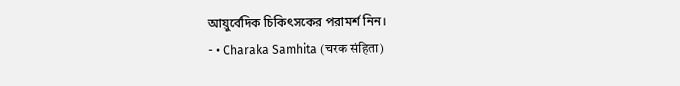আয়ুর্বেদিক চিকিৎসকের পরামর্শ নিন।
- • Charaka Samhita (चरक संहिता)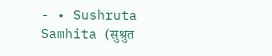- • Sushruta Samhita (सुश्रुत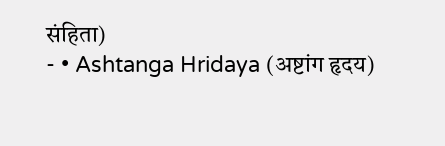संहिता)
- • Ashtanga Hridaya (अष्टांग हृदय)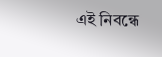এই নিবন্ধে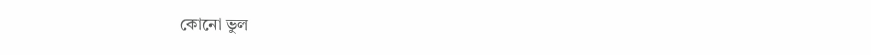কোনো ভুল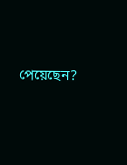পেয়েছেন?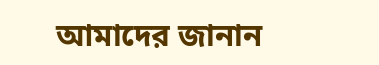আমাদের জানান